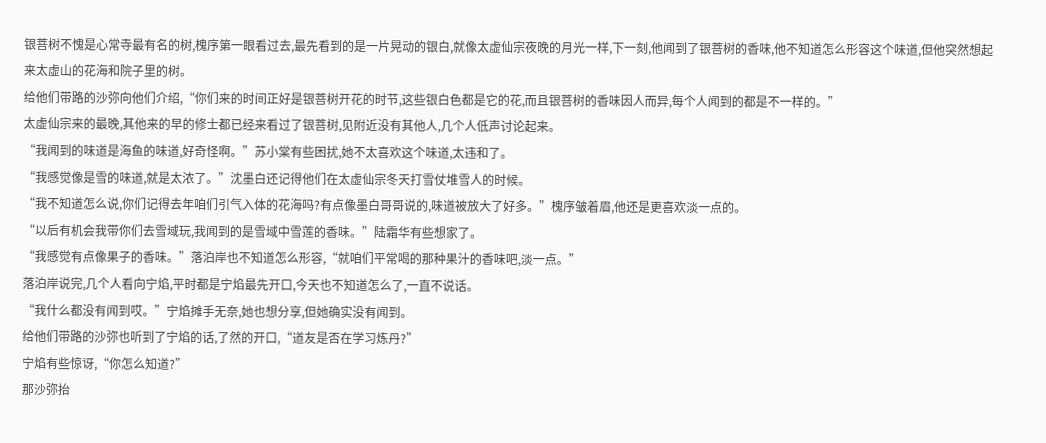银菩树不愧是心常寺最有名的树,槐序第一眼看过去,最先看到的是一片晃动的银白,就像太虚仙宗夜晚的月光一样,下一刻,他闻到了银菩树的香味,他不知道怎么形容这个味道,但他突然想起来太虚山的花海和院子里的树。
给他们带路的沙弥向他们介绍,“你们来的时间正好是银菩树开花的时节,这些银白色都是它的花,而且银菩树的香味因人而异,每个人闻到的都是不一样的。”
太虚仙宗来的最晚,其他来的早的修士都已经来看过了银菩树,见附近没有其他人,几个人低声讨论起来。
“我闻到的味道是海鱼的味道,好奇怪啊。”苏小棠有些困扰,她不太喜欢这个味道,太违和了。
“我感觉像是雪的味道,就是太浓了。”沈墨白还记得他们在太虚仙宗冬天打雪仗堆雪人的时候。
“我不知道怎么说,你们记得去年咱们引气入体的花海吗?有点像墨白哥哥说的,味道被放大了好多。”槐序皱着眉,他还是更喜欢淡一点的。
“以后有机会我带你们去雪域玩,我闻到的是雪域中雪莲的香味。”陆霜华有些想家了。
“我感觉有点像果子的香味。”落泊岸也不知道怎么形容,“就咱们平常喝的那种果汁的香味吧,淡一点。”
落泊岸说完,几个人看向宁焰,平时都是宁焰最先开口,今天也不知道怎么了,一直不说话。
“我什么都没有闻到哎。”宁焰摊手无奈,她也想分享,但她确实没有闻到。
给他们带路的沙弥也听到了宁焰的话,了然的开口,“道友是否在学习炼丹?”
宁焰有些惊讶,“你怎么知道?”
那沙弥抬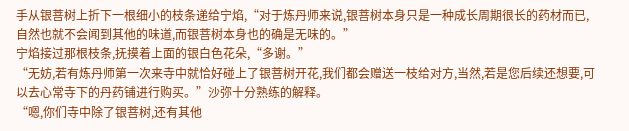手从银菩树上折下一根细小的枝条递给宁焰,“对于炼丹师来说,银菩树本身只是一种成长周期很长的药材而已,自然也就不会闻到其他的味道,而银菩树本身也的确是无味的。”
宁焰接过那根枝条,抚摸着上面的银白色花朵,“多谢。”
“无妨,若有炼丹师第一次来寺中就恰好碰上了银菩树开花,我们都会赠送一枝给对方,当然,若是您后续还想要,可以去心常寺下的丹药铺进行购买。”沙弥十分熟练的解释。
“嗯,你们寺中除了银菩树,还有其他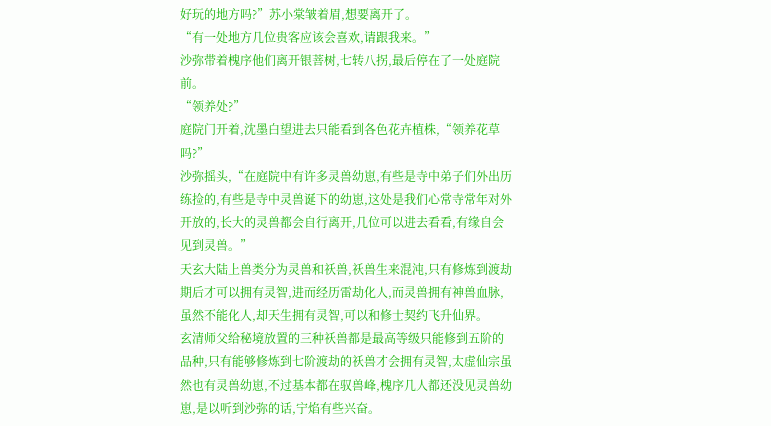好玩的地方吗?”苏小棠皱着眉,想要离开了。
“有一处地方几位贵客应该会喜欢,请跟我来。”
沙弥带着槐序他们离开银菩树,七转八拐,最后停在了一处庭院前。
“领养处?”
庭院门开着,沈墨白望进去只能看到各色花卉植株,“领养花草吗?”
沙弥摇头,“在庭院中有许多灵兽幼崽,有些是寺中弟子们外出历练捡的,有些是寺中灵兽诞下的幼崽,这处是我们心常寺常年对外开放的,长大的灵兽都会自行离开,几位可以进去看看,有缘自会见到灵兽。”
天玄大陆上兽类分为灵兽和祅兽,祅兽生来混沌,只有修炼到渡劫期后才可以拥有灵智,进而经历雷劫化人,而灵兽拥有神兽血脉,虽然不能化人,却天生拥有灵智,可以和修士契约飞升仙界。
玄清师父给秘境放置的三种祅兽都是最高等级只能修到五阶的品种,只有能够修炼到七阶渡劫的祅兽才会拥有灵智,太虚仙宗虽然也有灵兽幼崽,不过基本都在驭兽峰,槐序几人都还没见灵兽幼崽,是以听到沙弥的话,宁焰有些兴奋。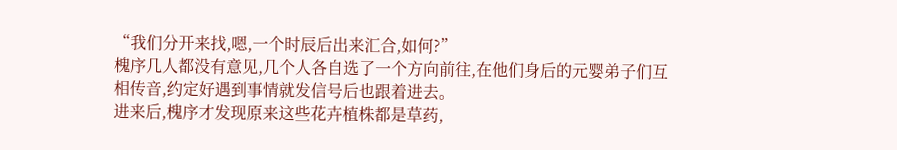“我们分开来找,嗯,一个时辰后出来汇合,如何?”
槐序几人都没有意见,几个人各自选了一个方向前往,在他们身后的元婴弟子们互相传音,约定好遇到事情就发信号后也跟着进去。
进来后,槐序才发现原来这些花卉植株都是草药,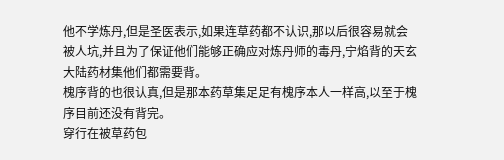他不学炼丹,但是圣医表示,如果连草药都不认识,那以后很容易就会被人坑,并且为了保证他们能够正确应对炼丹师的毒丹,宁焰背的天玄大陆药材集他们都需要背。
槐序背的也很认真,但是那本药草集足足有槐序本人一样高,以至于槐序目前还没有背完。
穿行在被草药包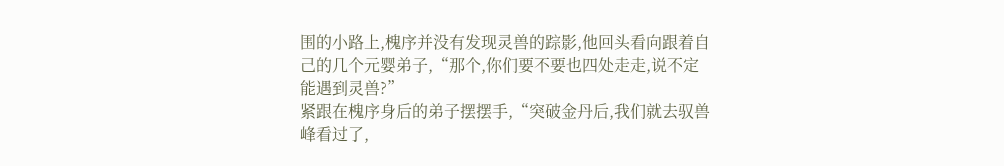围的小路上,槐序并没有发现灵兽的踪影,他回头看向跟着自己的几个元婴弟子,“那个,你们要不要也四处走走,说不定能遇到灵兽?”
紧跟在槐序身后的弟子摆摆手,“突破金丹后,我们就去驭兽峰看过了,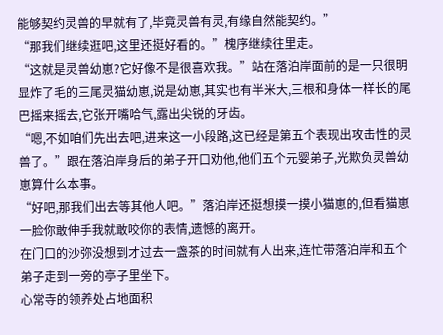能够契约灵兽的早就有了,毕竟灵兽有灵,有缘自然能契约。”
“那我们继续逛吧,这里还挺好看的。”槐序继续往里走。
“这就是灵兽幼崽?它好像不是很喜欢我。”站在落泊岸面前的是一只很明显炸了毛的三尾灵猫幼崽,说是幼崽,其实也有半米大,三根和身体一样长的尾巴摇来摇去,它张开嘴哈气,露出尖锐的牙齿。
“嗯,不如咱们先出去吧,进来这一小段路,这已经是第五个表现出攻击性的灵兽了。”跟在落泊岸身后的弟子开口劝他,他们五个元婴弟子,光欺负灵兽幼崽算什么本事。
“好吧,那我们出去等其他人吧。”落泊岸还挺想摸一摸小猫崽的,但看猫崽一脸你敢伸手我就敢咬你的表情,遗憾的离开。
在门口的沙弥没想到才过去一盏茶的时间就有人出来,连忙带落泊岸和五个弟子走到一旁的亭子里坐下。
心常寺的领养处占地面积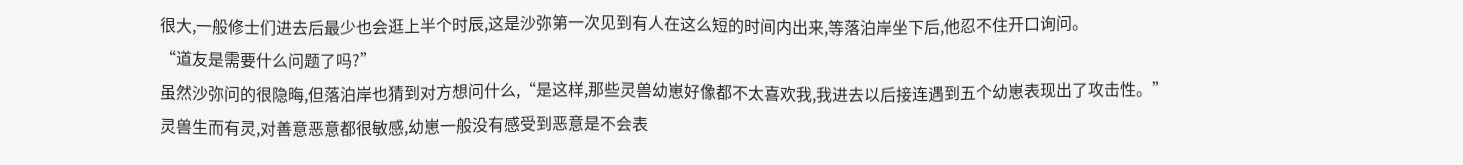很大,一般修士们进去后最少也会逛上半个时辰,这是沙弥第一次见到有人在这么短的时间内出来,等落泊岸坐下后,他忍不住开口询问。
“道友是需要什么问题了吗?”
虽然沙弥问的很隐晦,但落泊岸也猜到对方想问什么,“是这样,那些灵兽幼崽好像都不太喜欢我,我进去以后接连遇到五个幼崽表现出了攻击性。”
灵兽生而有灵,对善意恶意都很敏感,幼崽一般没有感受到恶意是不会表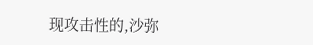现攻击性的,沙弥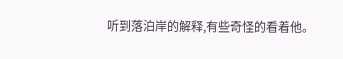听到落泊岸的解释,有些奇怪的看着他。